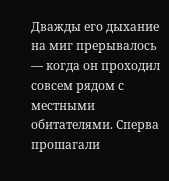Дважды его дыхание на миг прерывалось — когда он проходил совсем рядом с местными обитателями. Сперва прошагали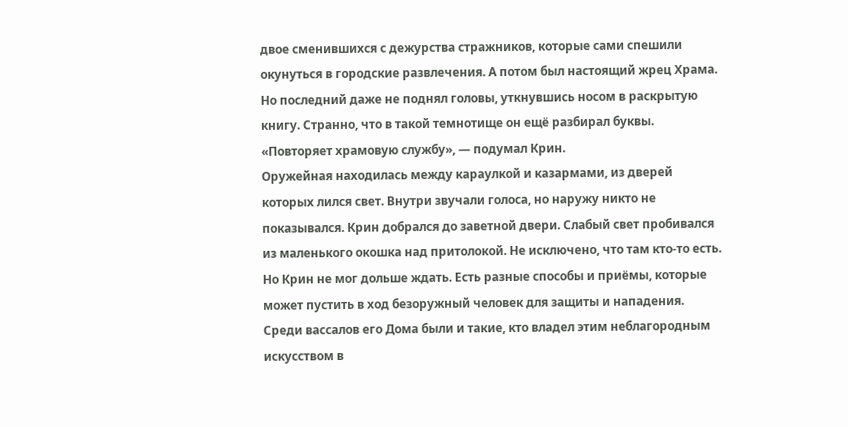двое сменившихся с дежурства стражников, которые сами спешили окунуться в городские развлечения. А потом был настоящий жрец Храма. Но последний даже не поднял головы, уткнувшись носом в раскрытую книгу. Странно, что в такой темнотище он ещё разбирал буквы. «Повторяет храмовую службу», — подумал Крин.
Оружейная находилась между караулкой и казармами, из дверей которых лился свет. Внутри звучали голоса, но наружу никто не показывался. Крин добрался до заветной двери. Слабый свет пробивался из маленького окошка над притолокой. Не исключено, что там кто-то есть.
Но Крин не мог дольше ждать. Есть разные способы и приёмы, которые может пустить в ход безоружный человек для защиты и нападения. Среди вассалов его Дома были и такие, кто владел этим неблагородным искусством в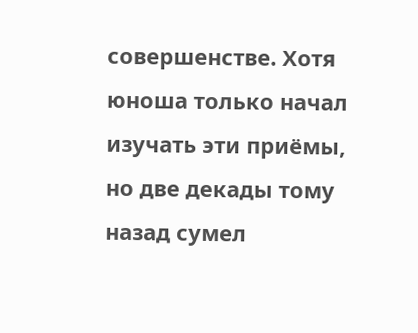совершенстве. Хотя юноша только начал изучать эти приёмы, но две декады тому назад сумел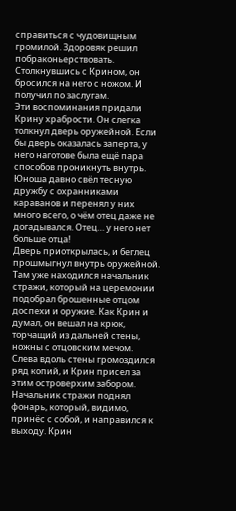справиться с чудовищным громилой. Здоровяк решил побраконьерствовать. Столкнувшись с Крином, он бросился на него с ножом. И получил по заслугам.
Эти воспоминания придали Крину храбрости. Он слегка толкнул дверь оружейной. Если бы дверь оказалась заперта, у него наготове была ещё пара способов проникнуть внутрь. Юноша давно свёл тесную дружбу с охранниками караванов и перенял у них много всего, о чём отец даже не догадывался. Отец… у него нет больше отца!
Дверь приоткрылась, и беглец прошмыгнул внутрь оружейной. Там уже находился начальник стражи, который на церемонии подобрал брошенные отцом доспехи и оружие. Как Крин и думал, он вешал на крюк, торчащий из дальней стены, ножны с отцовским мечом.
Слева вдоль стены громоздился ряд копий, и Крин присел за этим островерхим забором. Начальник стражи поднял фонарь, который, видимо, принёс с собой, и направился к выходу. Крин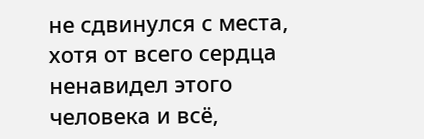не сдвинулся с места, хотя от всего сердца ненавидел этого человека и всё,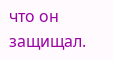что он защищал.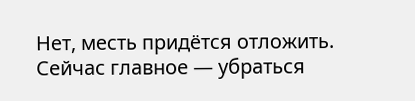Нет, месть придётся отложить. Сейчас главное — убраться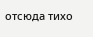отсюда тихо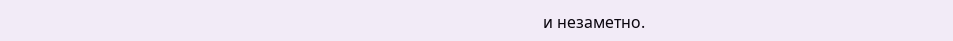и незаметно.